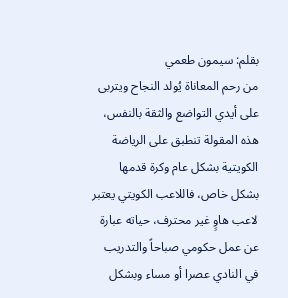بقلم: سيمون طعمي
من رحم المعاناة يُولد النجاح ويتربى على أيدي التواضع والثقة بالنفس، هذه المقولة تنطبق على الرياضة الكويتية بشكل عام وكرة قدمها بشكل خاص، فاللاعب الكويتي يعتبر لاعب هاوٍ غير محترف، حياته عبارة عن عمل حكومي صباحاً والتدريب في النادي عصرا أو مساء وبشكل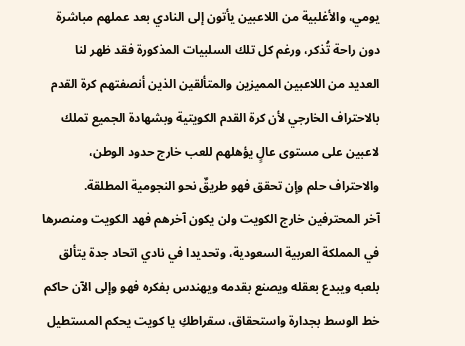يومي، والأغلبية من اللاعبين يأتون إلى النادي بعد عملهم مباشرة دون راحة تُذكر، ورغم كل تلك السلبيات المذكورة فقد ظهر لنا العديد من اللاعبين المميزين والمتألقين الذين أنصفتهم كرة القدم بالاحتراف الخارجي لأن كرة القدم الكويتية وبشهادة الجميع تملك لاعبين على مستوى عالٍ يؤهلهم للعب خارج حدود الوطن، والاحتراف حلم وإن تحقق فهو طريقٌ نحو النجومية المطلقة.
آخر المحترفين خارج الكويت ولن يكون آخرهم فهد الكويت ومنصرها في المملكة العربية السعودية، وتحديدا في نادي اتحاد جدة يتألق بلعبه ويبدع بعقله ويصنع بقدمه ويهندس بفكره فهو وإلى الآن حاكم خط الوسط بجدارة واستحقاق، سقراطكِ يا كويت يحكم المستطيل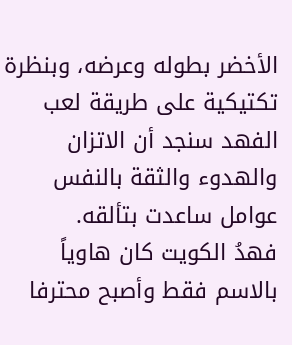الأخضر بطوله وعرضه، وبنظرة تكتيكية على طريقة لعب الفهد سنجد أن الاتزان والهدوء والثقة بالنفس عوامل ساعدت بتألقه.
فهدُ الكويت كان هاوياً بالاسم فقط وأصبح محترفا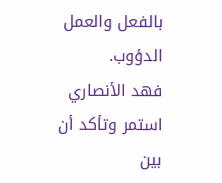بالفعل والعمل الدؤوب.
فهد الأنصاري استمر وتأكد أن بين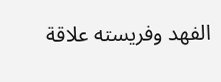الفهد وفريسته علاقة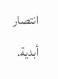انتصار أبدية.